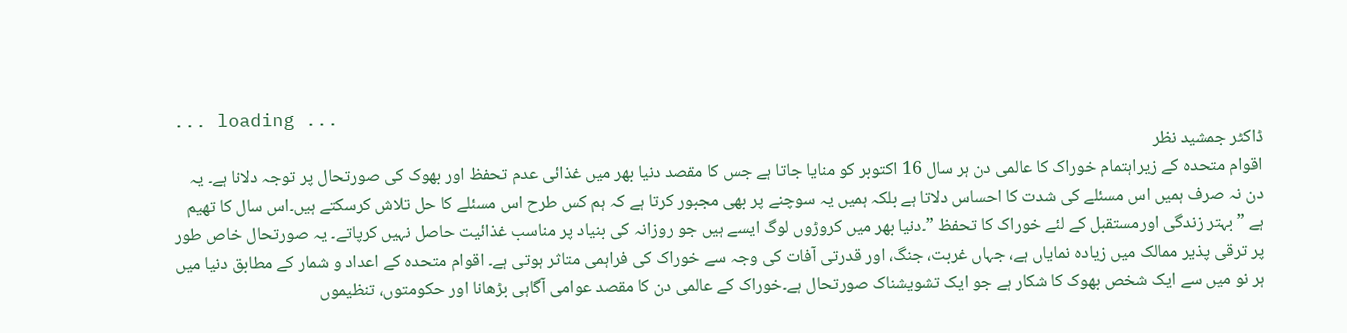... loading ...
ڈاکٹر جمشید نظر
اقوام متحدہ کے زیراہتمام خوراک کا عالمی دن ہر سال 16 اکتوبر کو منایا جاتا ہے جس کا مقصد دنیا بھر میں غذائی عدم تحفظ اور بھوک کی صورتحال پر توجہ دلانا ہے۔ یہ دن نہ صرف ہمیں اس مسئلے کی شدت کا احساس دلاتا ہے بلکہ ہمیں یہ سوچنے پر بھی مجبور کرتا ہے کہ ہم کس طرح اس مسئلے کا حل تلاش کرسکتے ہیں۔اس سال کا تھیم ہے ”بہتر زندگی اورمستقبل کے لئے خوراک کا تحفظ ”۔دنیا بھر میں کروڑوں لوگ ایسے ہیں جو روزانہ کی بنیاد پر مناسب غذائیت حاصل نہیں کرپاتے۔ یہ صورتحال خاص طور پر ترقی پذیر ممالک میں زیادہ نمایاں ہے، جہاں غربت، جنگ، اور قدرتی آفات کی وجہ سے خوراک کی فراہمی متاثر ہوتی ہے۔ اقوام متحدہ کے اعداد و شمار کے مطابق دنیا میں ہر نو میں سے ایک شخص بھوک کا شکار ہے جو ایک تشویشناک صورتحال ہے۔خوراک کے عالمی دن کا مقصد عوامی آگاہی بڑھانا اور حکومتوں، تنظیموں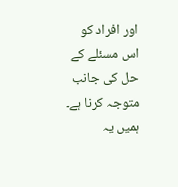اور افراد کو اس مسئلے کے حل کی جانب متوجہ کرنا ہے۔ ہمیں یہ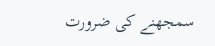سمجھنے کی ضرورت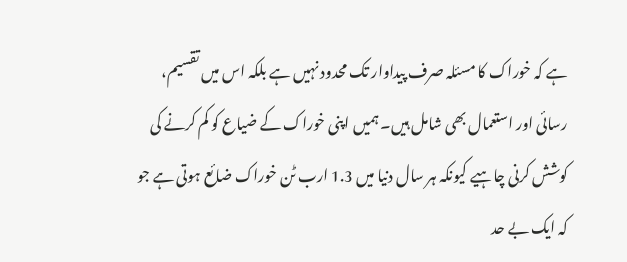ہے کہ خوراک کا مسئلہ صرف پیداوار تک محدود نہیں ہے بلکہ اس میں تقسیم، رسائی اور استعمال بھی شامل ہیں۔ ہمیں اپنی خوراک کے ضیاع کو کم کرنے کی کوشش کرنی چاہیے کیونکہ ہر سال دنیا میں 1.3 ارب ٹن خوراک ضائع ہوتی ہے جو کہ ایک بے حد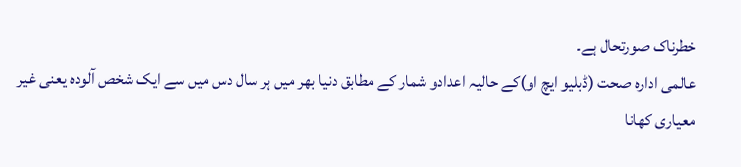خطرناک صورتحال ہے۔
عالمی ادارہ صحت (ڈبلیو ایچ او)کے حالیہ اعدادو شمار کے مطابق دنیا بھر میں ہر سال دس میں سے ایک شخص آلودہ یعنی غیر معیاری کھانا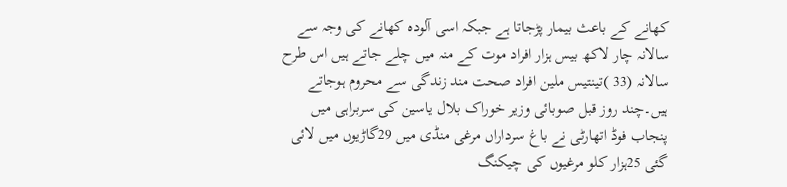کھانے کے باعث بیمار پڑجاتا ہے جبکہ اسی آلودہ کھانے کی وجہ سے سالانہ چار لاکھ بیس ہزار افراد موت کے منہ میں چلے جاتے ہیں اس طرح سالانہ (33 )تینتیس ملین افراد صحت مند زندگی سے محروم ہوجاتے ہیں۔چند روز قبل صوبائی وزیر خوراک بلال یاسین کی سربراہی میں پنجاب فوڈ اتھارٹی نے باغ سرداراں مرغی منڈی میں 29گاڑیوں میں لائی گئی 25ہزار کلو مرغیوں کی چیکنگ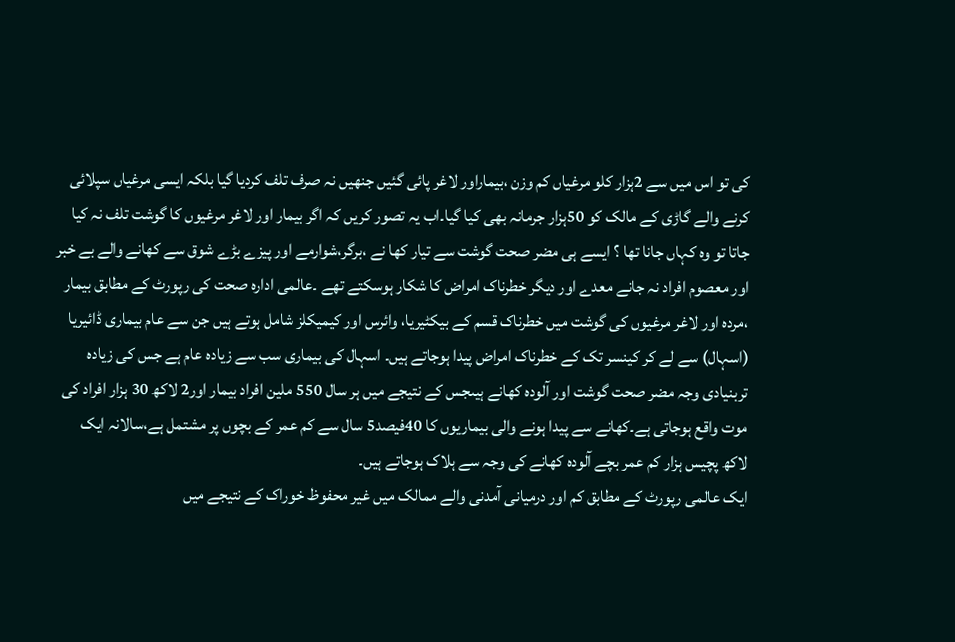کی تو اس میں سے 2ہزار کلو مرغیاں کم وزن ،بیماراور لاغر پائی گئیں جنھیں نہ صرف تلف کردیا گیا بلکہ ایسی مرغیاں سپلائی کرنے والے گاڑی کے مالک کو 50ہزار جرمانہ بھی کیا گیا۔اب یہ تصور کریں کہ اگر بیمار اور لاغر مرغیوں کا گوشت تلف نہ کیا جاتا تو وہ کہاں جانا تھا ؟ ایسے ہی مضر صحت گوشت سے تیار کھا نے ،برگر،شوارمے اور پیزے بڑے شوق سے کھانے والے بے خبر اور معصوم افراد نہ جانے معدے اور دیگر خطرناک امراض کا شکار ہوسکتے تھے ۔عالمی ادارہ صحت کی رپورٹ کے مطابق بیمار ،مردہ اور لاغر مرغیوں کی گوشت میں خطرناک قسم کے بیکٹیریا، وائرس اور کیمیکلز شامل ہوتے ہیں جن سے عام بیماری ڈائیریا (اسہال) سے لے کر کینسر تک کے خطرناک امراض پیدا ہوجاتے ہیں۔ اسہال کی بیماری سب سے زیادہ عام ہے جس کی زیادہ تربنیادی وجہ مضر صحت گوشت اور آلودہ کھانے ہیںجس کے نتیجے میں ہر سال 550 ملین افراد بیمار اور2 لاکھ 30 ہزار افراد کی موت واقع ہوجاتی ہے۔کھانے سے پیدا ہونے والی بیماریوں کا 40فیصد5 سال سے کم عمر کے بچوں پر مشتمل ہے،سالانہ ایک لاکھ پچیس ہزار کم عمر بچے آلودہ کھانے کی وجہ سے ہلاک ہوجاتے ہیں۔
ایک عالمی رپورٹ کے مطابق کم اور درمیانی آمدنی والے ممالک میں غیر محفوظ خوراک کے نتیجے میں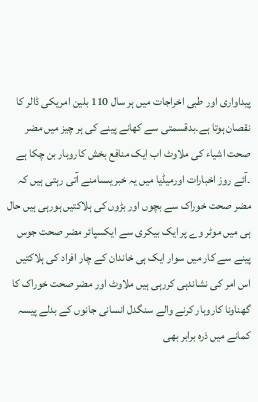پیداواری اور طبی اخراجات میں ہر سال 110 بلین امریکی ڈالر کا نقصان ہوتا ہے۔بدقسمتی سے کھانے پینے کی ہر چیز میں مضر صحت اشیاء کی ملاوٹ اب ایک منافع بخش کاروبار بن چکا ہے ۔آئے روز اخبارات اورمیڈیا میں یہ خبریںسامنے آتی رہتی ہیں کہ مضر صحت خوراک سے بچوں اور بڑوں کی ہلاکتیں ہورہی ہیں حال ہی میں موٹر وے پر ایک بیکری سے ایکسپائر مضر صحت جوس پینے سے کار میں سوار ایک ہی خاندان کے چار افراد کی ہلاکتیں اس امر کی نشاندہی کررہی ہیں ملاوٹ اور مضر صحت خوراک کا گھناونا کاروبار کرنے والے سنگدل انسانی جانوں کے بدلے پیسہ کمانے میں ذرہ برابر بھی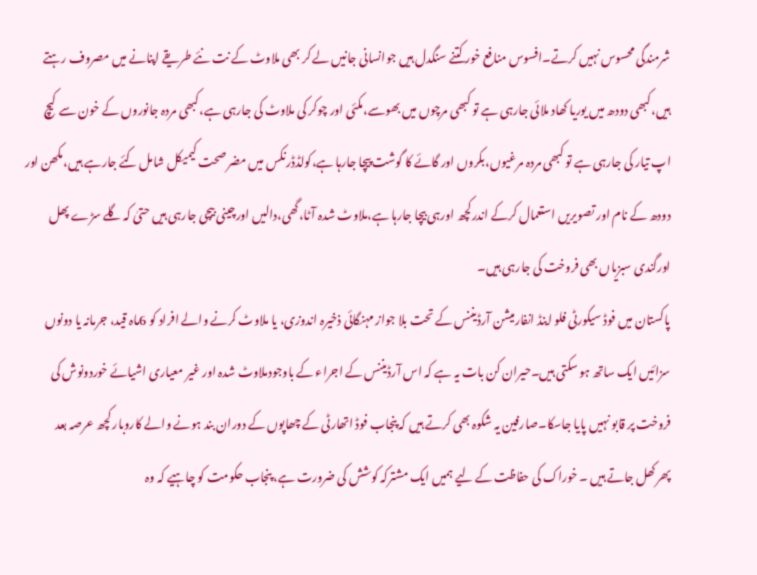شرمندگی محسوس نہیں کرتے۔افسوس منافع خور کتنے سنگدل ہیں جوانسانی جانیں لے کر بھی ملاوٹ کے نت نئے طریقے اپنانے میں مصروف رہتے ہیں،کبھی دودھ میں یوریا کھاد ملائی جارہی ہے تو کبھی مرچوں میں بھوسے،مکئی اور چوکر کی ملاوٹ کی جارہی ہے،کبھی مردہ جانوروں کے خون سے کیچ اپ تیار کی جارہی ہے تو کبھی مردہ مرغیوں،بکروں اور گائے کا گوشت پیچا جارہا ہے،کولڈڈرنکس میں مضر صحت کیمیکل شامل کئے جارہے ہیں،مکھن اور دودھ کے نام اور تصویریں استعمال کرکے اندرکچھ اورہی بیچا جارہا ہے،ملاوٹ شدہ آٹا،گھی،دالیں اورچینی بیچی جارہی ہیں حتیٰ کہ گلے سڑے پھل اورگندی سبزیاں بھی فروخت کی جارہی ہیں۔
پاکستان میں فوڈ سیکورٹی فلو اینڈ انفارمیشن آرڈیننس کے تحت بلا جواز مہنگائی ذخیرہ اندوزی، یا ملاوٹ کرنے والے افراد کو 6ماہ قید، جرمانہ یا دونوں سزائیں ایک ساتھ ہو سکتی ہیں۔حیران کن بات یہ ہے کہ اس آرڈیننس کے اجراء کے باوجودملاوٹ شدہ اور غیر معیاری اشیائے خوردونوش کی فروخت پر قابو نہیں پایا جاسکا۔صارفین یہ شکوہ بھی کرتے ہیں کہ پنجاب فوڈ اتھارٹی کے چھاپوں کے دوران بند ہونے والے کاروبار کچھ عرصہ بعد پھرکھل جاتے ہیں ۔ خوراک کی حفاظت کے لیے ہمیں ایک مشترکہ کوشش کی ضرورت ہے، پنجاب حکومت کو چاہیے کہ وہ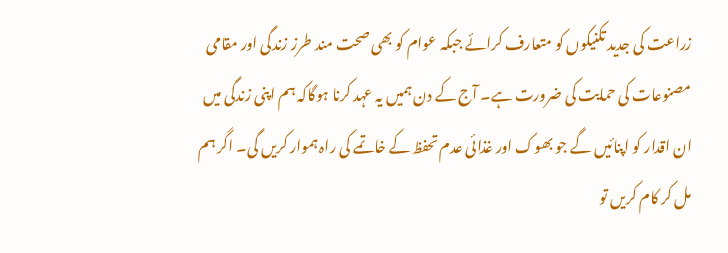زراعت کی جدید تکنیکوں کو متعارف کرائے جبکہ عوام کو بھی صحت مند طرز زندگی اور مقامی مصنوعات کی حمایت کی ضرورت ہے۔ آج کے دن ہمیں یہ عہد کرنا ہوگاکہ ہم اپنی زندگی میں ان اقدار کو اپنائیں گے جو بھوک اور غذائی عدم تحفظ کے خاتمے کی راہ ہموار کریں گی۔ اگر ہم مل کر کام کریں تو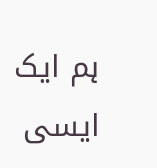ہم ایک ایسی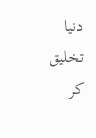دنیا تخلیق کر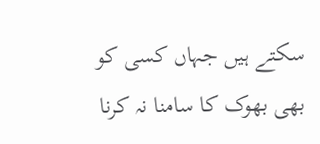سکتے ہیں جہاں کسی کو بھی بھوک کا سامنا نہ کرنا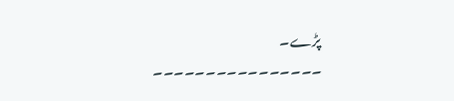پڑے۔
۔۔۔۔۔۔۔۔۔۔۔۔۔۔۔۔